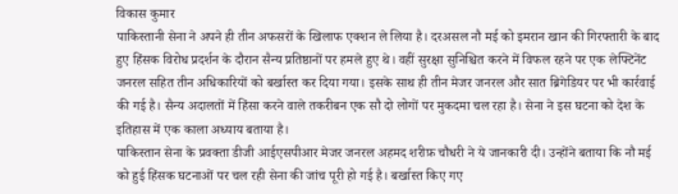विकास कुमार
पाकिस्तानी सेना ने अपने ही तीन अफसरों के खिलाफ एक्शन ले लिया है। दरअसल नौ मई को इमरान खान की गिरफ्तारी के बाद हुए हिंसक विरोध प्रदर्शन के दौरान सैन्य प्रतिष्ठानों पर हमले हुए थे। वहीं सुरक्षा सुनिश्चित करने में विफल रहने पर एक लेफ्टिनेंट जनरल सहित तीन अधिकारियों को बर्खास्त कर दिया गया। इसके साथ ही तीन मेजर जनरल और सात ब्रिगेडियर पर भी कार्रवाई की गई है। सैन्य अदालतों में हिंसा करने वाले तकरीबन एक सौ दो लोगों पर मुकदमा चल रहा है। सेना ने इस घटना को देश के इतिहास में एक काला अध्याय बताया है।
पाकिस्तान सेना के प्रवक्ता डीजी आईएसपीआर मेजर जनरल अहमद शरीफ़ चौधरी ने ये जानकारी दी। उन्होंने बताया कि नौ मई को हुई हिंसक घटनाओं पर चल रही सेना की जांच पूरी हो गई है। बर्खास्त किए गए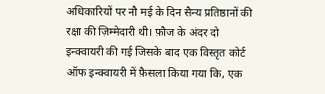अधिकारियों पर नौ मई के दिन सैन्य प्रतिष्ठानों की रक्षा की ज़िम्मेदारी थी। फ़ौज के अंदर दो इन्क्वायरी की गई जिसके बाद एक विस्तृत कोर्ट ऑफ इन्क्वायरी में फ़ैसला किया गया कि, एक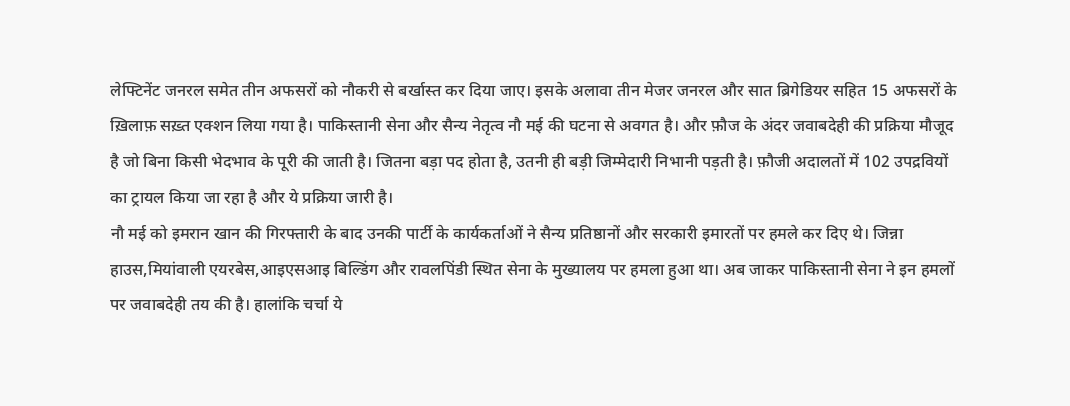लेफ्टिनेंट जनरल समेत तीन अफसरों को नौकरी से बर्खास्त कर दिया जाए। इसके अलावा तीन मेजर जनरल और सात ब्रिगेडियर सहित 15 अफसरों के ख़िलाफ़ सख़्त एक्शन लिया गया है। पाकिस्तानी सेना और सैन्य नेतृत्व नौ मई की घटना से अवगत है। और फ़ौज के अंदर जवाबदेही की प्रक्रिया मौजूद है जो बिना किसी भेदभाव के पूरी की जाती है। जितना बड़ा पद होता है, उतनी ही बड़ी जिम्मेदारी निभानी पड़ती है। फ़ौजी अदालतों में 102 उपद्रवियों का ट्रायल किया जा रहा है और ये प्रक्रिया जारी है।
नौ मई को इमरान खान की गिरफ्तारी के बाद उनकी पार्टी के कार्यकर्ताओं ने सैन्य प्रतिष्ठानों और सरकारी इमारतों पर हमले कर दिए थे। जिन्ना हाउस,मियांवाली एयरबेस,आइएसआइ बिल्डिंग और रावलपिंडी स्थित सेना के मुख्यालय पर हमला हुआ था। अब जाकर पाकिस्तानी सेना ने इन हमलों पर जवाबदेही तय की है। हालांकि चर्चा ये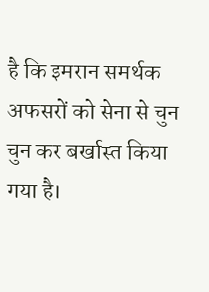है कि इमरान समर्थक अफसरों को सेना से चुन चुन कर बर्खास्त किया गया है।